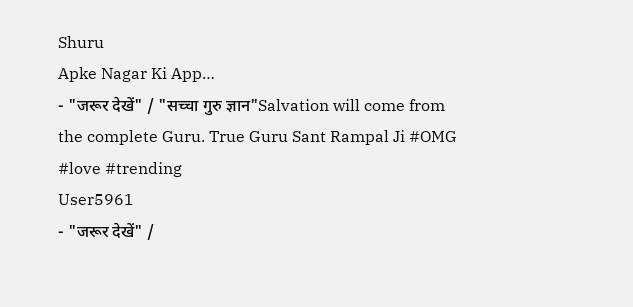Shuru
Apke Nagar Ki App…
- "जरूर देखें" / "सच्चा गुरु ज्ञान"Salvation will come from the complete Guru. True Guru Sant Rampal Ji #OMG #love #trending
User5961
- "जरूर देखें" /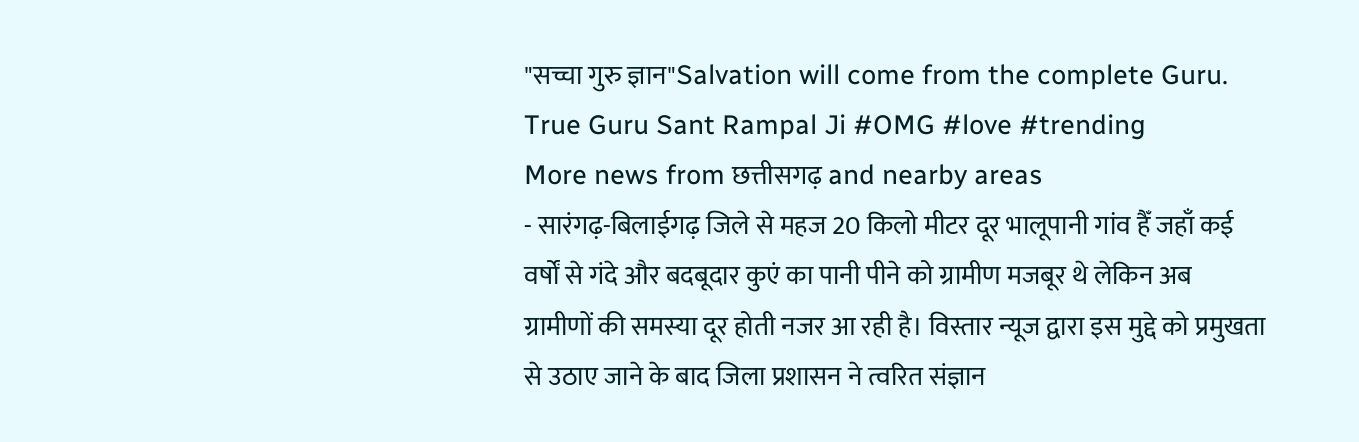"सच्चा गुरु ज्ञान"Salvation will come from the complete Guru. True Guru Sant Rampal Ji #OMG #love #trending
More news from छत्तीसगढ़ and nearby areas
- सारंगढ़-बिलाईगढ़ जिले से महज 20 किलो मीटर दूर भालूपानी गांव हैँ जहाँ कई वर्षों से गंदे और बदबूदार कुएं का पानी पीने को ग्रामीण मजबूर थे लेकिन अब ग्रामीणों की समस्या दूर होती नजर आ रही है। विस्तार न्यूज द्वारा इस मुद्दे को प्रमुखता से उठाए जाने के बाद जिला प्रशासन ने त्वरित संज्ञान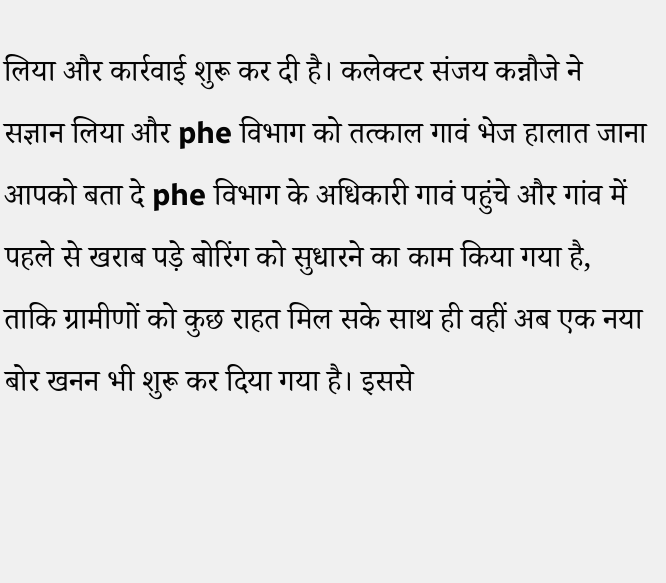लिया और कार्रवाई शुरू कर दी है। कलेक्टर संजय कन्नौजे ने सज्ञान लिया और phe विभाग को तत्काल गावं भेज हालात जाना आपको बता दे phe विभाग के अधिकारी गावं पहुंचे और गांव में पहले से खराब पड़े बोरिंग को सुधारने का काम किया गया है, ताकि ग्रामीणों को कुछ राहत मिल सके साथ ही वहीं अब एक नया बोर खनन भी शुरू कर दिया गया है। इससे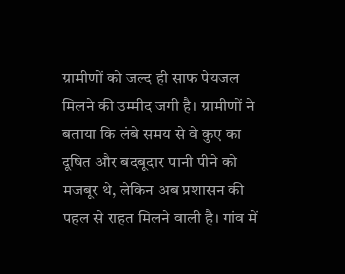ग्रामीणों को जल्द ही साफ पेयजल मिलने की उम्मीद जगी है। ग्रामीणों ने बताया कि लंबे समय से वे कुए का दूषित और बदबूदार पानी पीने को मजबूर थे, लेकिन अब प्रशासन की पहल से राहत मिलने वाली है। गांव में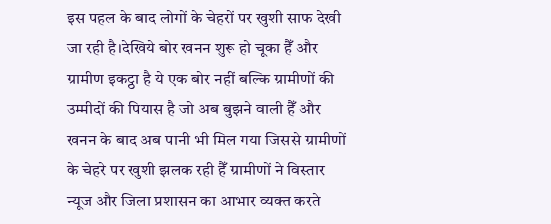इस पहल के बाद लोगों के चेहरों पर खुशी साफ देखी जा रही है।देखिये बोर खनन शुरू हो चूका हैँ और ग्रामीण इकट्ठा है ये एक बोर नहीं बल्कि ग्रामीणों की उम्मीदों की पियास है जो अब बुझने वाली हैँ और खनन के बाद अब पानी भी मिल गया जिससे ग्रामीणों के चेहरे पर खुशी झलक रही हैँ ग्रामीणों ने विस्तार न्यूज और जिला प्रशासन का आभार व्यक्त करते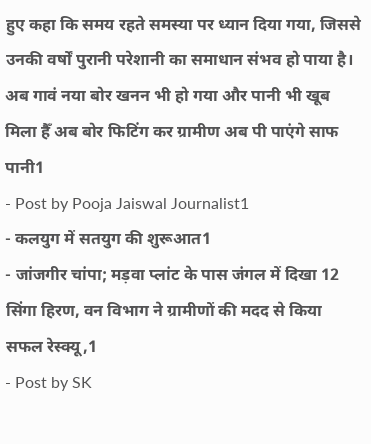हुए कहा कि समय रहते समस्या पर ध्यान दिया गया, जिससे उनकी वर्षों पुरानी परेशानी का समाधान संभव हो पाया है। अब गावं नया बोर खनन भी हो गया और पानी भी खूब मिला हैँ अब बोर फिटिंग कर ग्रामीण अब पी पाएंगे साफ पानी1
- Post by Pooja Jaiswal Journalist1
- कलयुग में सतयुग की शुरूआत1
- जांजगीर चांपा; मड़वा प्लांट के पास जंगल में दिखा 12 सिंगा हिरण, वन विभाग ने ग्रामीणों की मदद से किया सफल रेस्क्यू,1
- Post by SK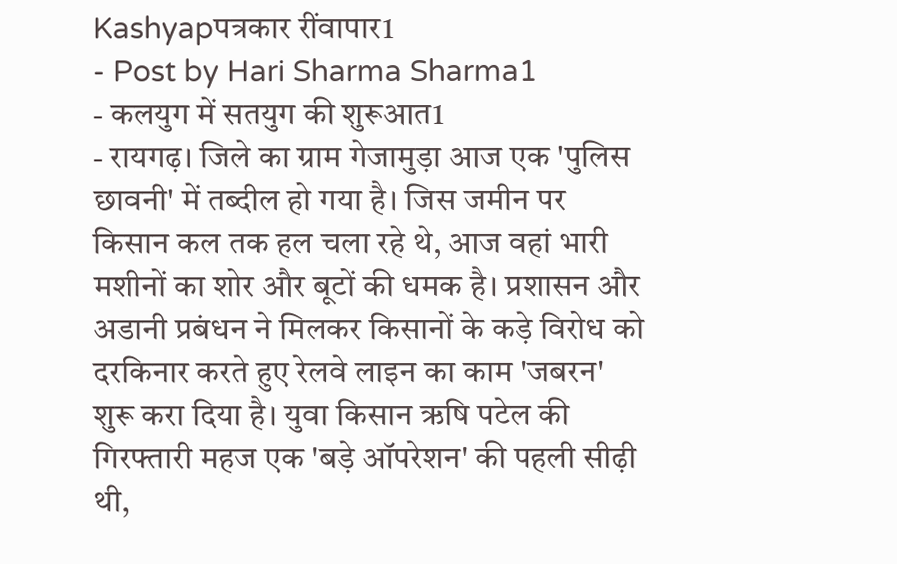Kashyapपत्रकार रींवापार1
- Post by Hari Sharma Sharma1
- कलयुग में सतयुग की शुरूआत1
- रायगढ़। जिले का ग्राम गेजामुड़ा आज एक 'पुलिस छावनी' में तब्दील हो गया है। जिस जमीन पर किसान कल तक हल चला रहे थे, आज वहां भारी मशीनों का शोर और बूटों की धमक है। प्रशासन और अडानी प्रबंधन ने मिलकर किसानों के कड़े विरोध को दरकिनार करते हुए रेलवे लाइन का काम 'जबरन' शुरू करा दिया है। युवा किसान ऋषि पटेल की गिरफ्तारी महज एक 'बड़े ऑपरेशन' की पहली सीढ़ी थी,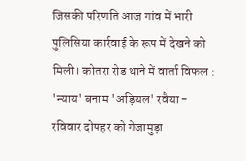जिसकी परिणति आज गांव में भारी पुलिसिया कार्रवाई के रूप में देखने को मिली। कोतरा रोड थाने में वार्ता विफल : 'न्याय' बनाम 'अड़ियल' रवैया - रविवार दोपहर को गेजामुड़ा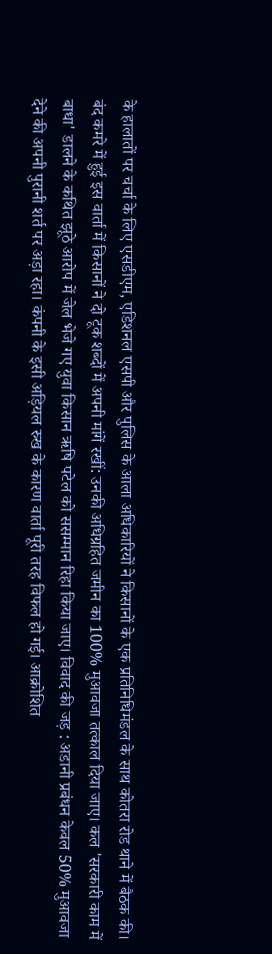के हालातों पर चर्चा के लिए एसडीएम, एडिशनल एसपी और पुलिस के आला अधिकारियों ने किसानों के एक प्रतिनिधिमंडल के साथ कोतरा रोड थाने में बैठक की। बंद कमरे में हुई इस वार्ता में किसानों ने दो टूक शब्दों में अपनी मांगें रखीं: उनकी अधिग्रहित जमीन का 100% मुआवजा तत्काल दिया जाए। कल 'सरकारी काम में बाधा' डालने के कथित झूठे आरोप में जेल भेजे गए युवा किसान ऋषि पटेल को ससम्मान रिहा किया जाए। विवाद की जड़ : अडानी प्रबंधन केवल 50% मुआवजा देने की अपनी पुरानी शर्त पर अड़ा रहा। कंपनी के इसी अड़ियल रुख के कारण वार्ता पूरी तरह विफल हो गई। आक्रोशित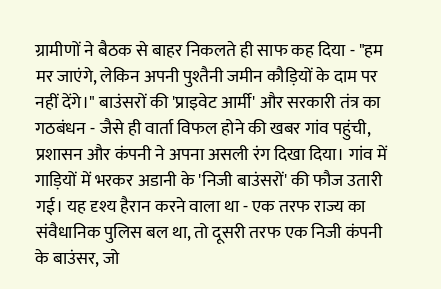ग्रामीणों ने बैठक से बाहर निकलते ही साफ कह दिया - "हम मर जाएंगे, लेकिन अपनी पुश्तैनी जमीन कौड़ियों के दाम पर नहीं देंगे।" बाउंसरों की 'प्राइवेट आर्मी' और सरकारी तंत्र का गठबंधन - जैसे ही वार्ता विफल होने की खबर गांव पहुंची, प्रशासन और कंपनी ने अपना असली रंग दिखा दिया। गांव में गाड़ियों में भरकर अडानी के 'निजी बाउंसरों' की फौज उतारी गई। यह दृश्य हैरान करने वाला था - एक तरफ राज्य का संवैधानिक पुलिस बल था, तो दूसरी तरफ एक निजी कंपनी के बाउंसर, जो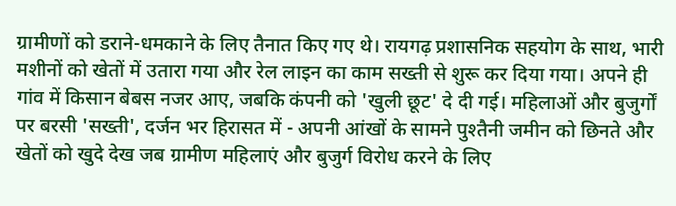ग्रामीणों को डराने-धमकाने के लिए तैनात किए गए थे। रायगढ़ प्रशासनिक सहयोग के साथ, भारी मशीनों को खेतों में उतारा गया और रेल लाइन का काम सख्ती से शुरू कर दिया गया। अपने ही गांव में किसान बेबस नजर आए, जबकि कंपनी को 'खुली छूट' दे दी गई। महिलाओं और बुजुर्गों पर बरसी 'सख्ती', दर्जन भर हिरासत में - अपनी आंखों के सामने पुश्तैनी जमीन को छिनते और खेतों को खुदे देख जब ग्रामीण महिलाएं और बुजुर्ग विरोध करने के लिए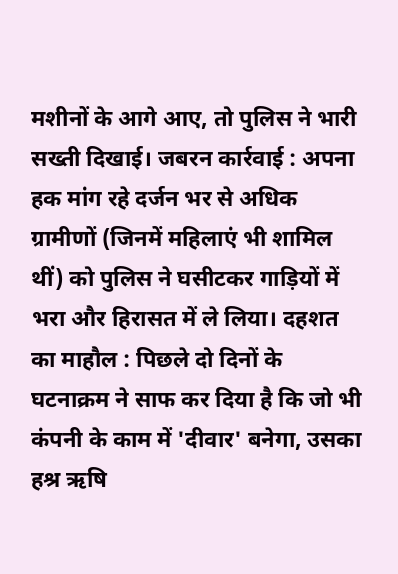मशीनों के आगे आए, तो पुलिस ने भारी सख्ती दिखाई। जबरन कार्रवाई : अपना हक मांग रहे दर्जन भर से अधिक ग्रामीणों (जिनमें महिलाएं भी शामिल थीं) को पुलिस ने घसीटकर गाड़ियों में भरा और हिरासत में ले लिया। दहशत का माहौल : पिछले दो दिनों के घटनाक्रम ने साफ कर दिया है कि जो भी कंपनी के काम में 'दीवार' बनेगा, उसका हश्र ऋषि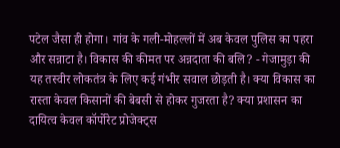पटेल जैसा ही होगा। गांव के गली-मोहल्लों में अब केवल पुलिस का पहरा और सन्नाटा है। विकास की कीमत पर अन्नदाता की बलि? - गेजामुड़ा की यह तस्वीर लोकतंत्र के लिए कई गंभीर सवाल छोड़ती है। क्या विकास का रास्ता केवल किसानों की बेबसी से होकर गुजरता है? क्या प्रशासन का दायित्व केवल कॉर्पोरेट प्रोजेक्ट्स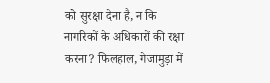को सुरक्षा देना है, न कि नागरिकों के अधिकारों की रक्षा करना? फिलहाल, गेजामुड़ा में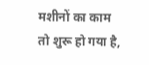मशीनों का काम तो शुरू हो गया है,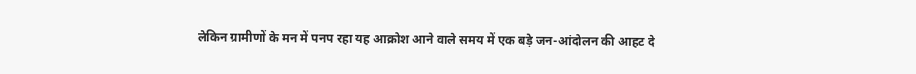लेकिन ग्रामीणों के मन में पनप रहा यह आक्रोश आने वाले समय में एक बड़े जन-आंदोलन की आहट दे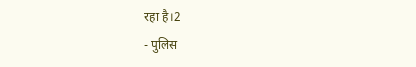रहा है।2
- पुलिस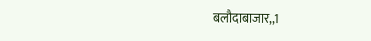बलौदाबाजार,,1